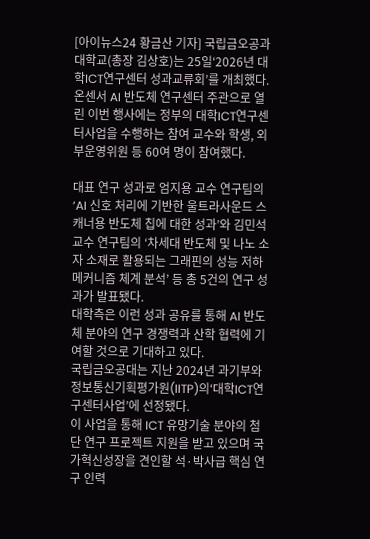[아이뉴스24 황금산 기자] 국립금오공과대학교(총장 김상호)는 25일‘2026년 대학ICT연구센터 성과교류회’를 개최했다.
온센서 AI 반도체 연구센터 주관으로 열린 이번 행사에는 정부의 대학ICT연구센터사업을 수행하는 참여 교수와 학생, 외부운영위원 등 60여 명이 참여했다.

대표 연구 성과로 엄지용 교수 연구팀의 ‘AI 신호 처리에 기반한 울트라사운드 스캐너용 반도체 칩에 대한 성과’와 김민석 교수 연구팀의 ‘차세대 반도체 및 나노 소자 소재로 활용되는 그래핀의 성능 저하 메커니즘 체계 분석’ 등 총 5건의 연구 성과가 발표됐다.
대학측은 이런 성과 공유를 통해 AI 반도체 분야의 연구 경쟁력과 산학 협력에 기여할 것으로 기대하고 있다.
국립금오공대는 지난 2024년 과기부와 정보통신기획평가원(IITP)의‘대학ICT연구센터사업’에 선정됐다.
이 사업을 통해 ICT 유망기술 분야의 첨단 연구 프로젝트 지원을 받고 있으며 국가혁신성장을 견인할 석·박사급 핵심 연구 인력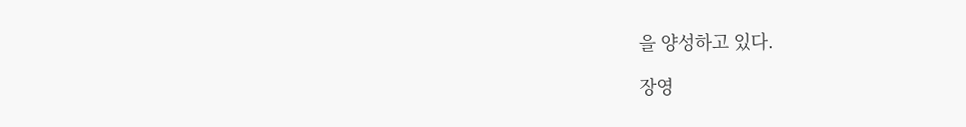을 양성하고 있다.

장영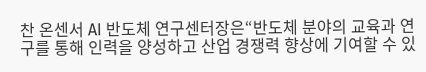찬 온센서 AI 반도체 연구센터장은“반도체 분야의 교육과 연구를 통해 인력을 양성하고 산업 경쟁력 향상에 기여할 수 있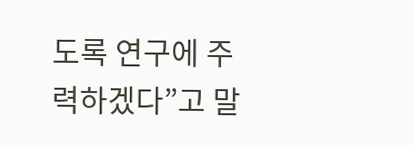도록 연구에 주력하겠다”고 말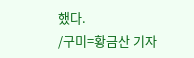했다.
/구미=황금산 기자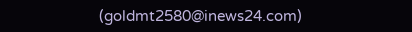(goldmt2580@inews24.com)